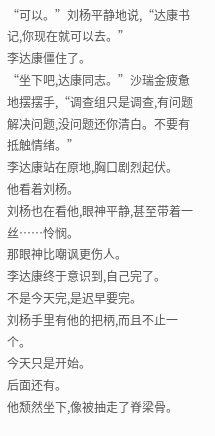“可以。”刘杨平静地说,“达康书记,你现在就可以去。”
李达康僵住了。
“坐下吧,达康同志。”沙瑞金疲惫地摆摆手,“调查组只是调查,有问题解决问题,没问题还你清白。不要有抵触情绪。”
李达康站在原地,胸口剧烈起伏。
他看着刘杨。
刘杨也在看他,眼神平静,甚至带着一丝……怜悯。
那眼神比嘲讽更伤人。
李达康终于意识到,自己完了。
不是今天完,是迟早要完。
刘杨手里有他的把柄,而且不止一个。
今天只是开始。
后面还有。
他颓然坐下,像被抽走了脊梁骨。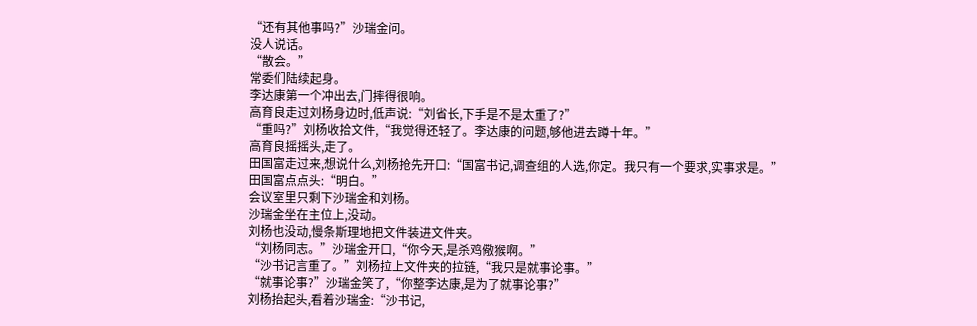“还有其他事吗?”沙瑞金问。
没人说话。
“散会。”
常委们陆续起身。
李达康第一个冲出去,门摔得很响。
高育良走过刘杨身边时,低声说:“刘省长,下手是不是太重了?”
“重吗?”刘杨收拾文件,“我觉得还轻了。李达康的问题,够他进去蹲十年。”
高育良摇摇头,走了。
田国富走过来,想说什么,刘杨抢先开口:“国富书记,调查组的人选,你定。我只有一个要求,实事求是。”
田国富点点头:“明白。”
会议室里只剩下沙瑞金和刘杨。
沙瑞金坐在主位上,没动。
刘杨也没动,慢条斯理地把文件装进文件夹。
“刘杨同志。”沙瑞金开口,“你今天,是杀鸡儆猴啊。”
“沙书记言重了。”刘杨拉上文件夹的拉链,“我只是就事论事。”
“就事论事?”沙瑞金笑了,“你整李达康,是为了就事论事?”
刘杨抬起头,看着沙瑞金:“沙书记,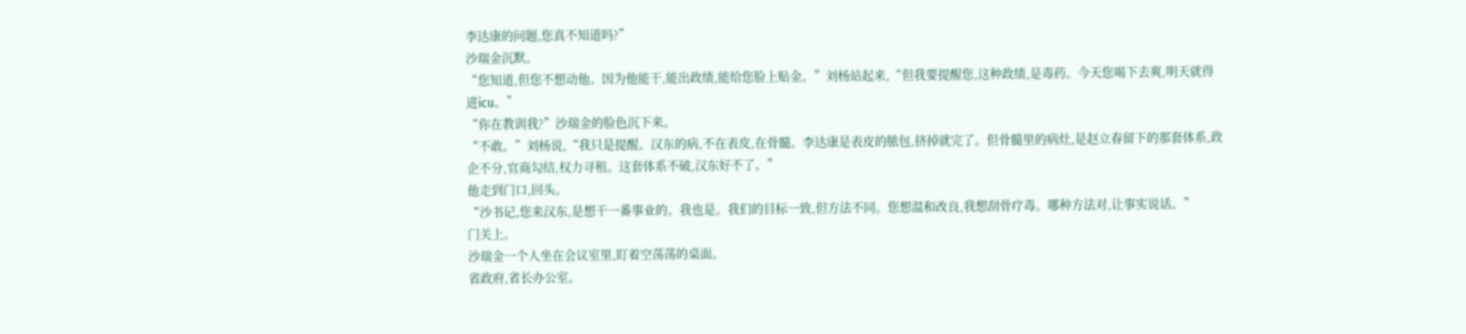李达康的问题,您真不知道吗?”
沙瑞金沉默。
“您知道,但您不想动他。因为他能干,能出政绩,能给您脸上贴金。”刘杨站起来,“但我要提醒您,这种政绩,是毒药。今天您喝下去爽,明天就得进icu。”
“你在教训我?”沙瑞金的脸色沉下来。
“不敢。”刘杨说,“我只是提醒。汉东的病,不在表皮,在骨髓。李达康是表皮的脓包,挤掉就完了。但骨髓里的病灶,是赵立春留下的那套体系,政企不分,官商勾结,权力寻租。这套体系不破,汉东好不了。”
他走到门口,回头。
“沙书记,您来汉东,是想干一番事业的。我也是。我们的目标一致,但方法不同。您想温和改良,我想刮骨疗毒。哪种方法对,让事实说话。”
门关上。
沙瑞金一个人坐在会议室里,盯着空荡荡的桌面。
省政府,省长办公室。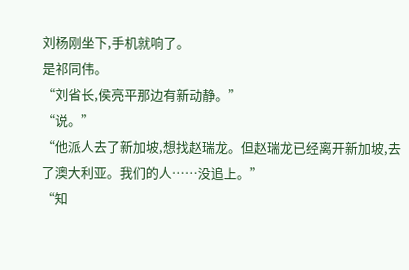刘杨刚坐下,手机就响了。
是祁同伟。
“刘省长,侯亮平那边有新动静。”
“说。”
“他派人去了新加坡,想找赵瑞龙。但赵瑞龙已经离开新加坡,去了澳大利亚。我们的人……没追上。”
“知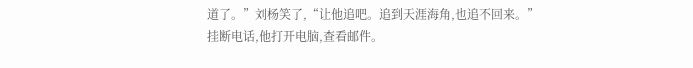道了。”刘杨笑了,“让他追吧。追到天涯海角,也追不回来。”
挂断电话,他打开电脑,查看邮件。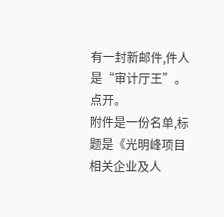有一封新邮件,件人是“审计厅王”。
点开。
附件是一份名单,标题是《光明峰项目相关企业及人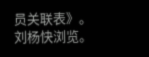员关联表》。
刘杨快浏览。